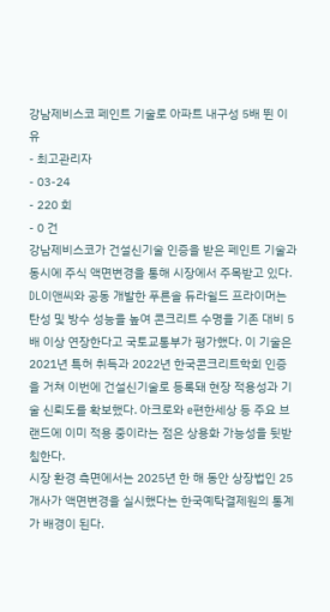강남제비스코 페인트 기술로 아파트 내구성 5배 뛴 이유
- 최고관리자
- 03-24
- 220 회
- 0 건
강남제비스코가 건설신기술 인증을 받은 페인트 기술과 동시에 주식 액면변경을 통해 시장에서 주목받고 있다. DL이앤씨와 공동 개발한 푸른솔 듀라쉴드 프라이머는 탄성 및 방수 성능을 높여 콘크리트 수명을 기존 대비 5배 이상 연장한다고 국토교통부가 평가했다. 이 기술은 2021년 특허 취득과 2022년 한국콘크리트학회 인증을 거쳐 이번에 건설신기술로 등록돼 현장 적용성과 기술 신뢰도를 확보했다. 아크로와 e편한세상 등 주요 브랜드에 이미 적용 중이라는 점은 상용화 가능성을 뒷받침한다.
시장 환경 측면에서는 2025년 한 해 동안 상장법인 25개사가 액면변경을 실시했다는 한국예탁결제원의 통계가 배경이 된다.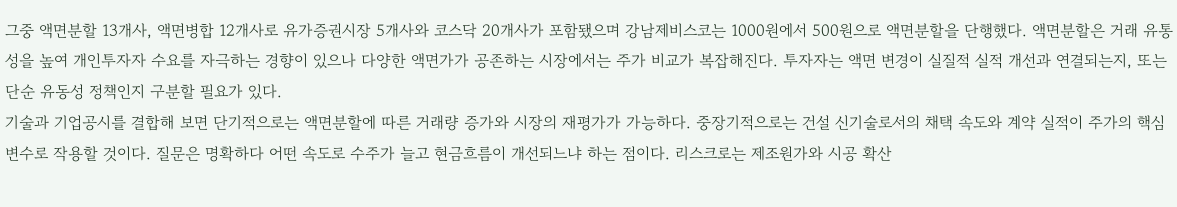그중 액면분할 13개사, 액면병합 12개사로 유가증권시장 5개사와 코스닥 20개사가 포함됐으며 강남제비스코는 1000원에서 500원으로 액면분할을 단행했다. 액면분할은 거래 유통성을 높여 개인투자자 수요를 자극하는 경향이 있으나 다양한 액면가가 공존하는 시장에서는 주가 비교가 복잡해진다. 투자자는 액면 변경이 실질적 실적 개선과 연결되는지, 또는 단순 유동성 정책인지 구분할 필요가 있다.
기술과 기업공시를 결합해 보면 단기적으로는 액면분할에 따른 거래량 증가와 시장의 재평가가 가능하다. 중장기적으로는 건설 신기술로서의 채택 속도와 계약 실적이 주가의 핵심 변수로 작용할 것이다. 질문은 명확하다 어떤 속도로 수주가 늘고 현금흐름이 개선되느냐 하는 점이다. 리스크로는 제조원가와 시공 확산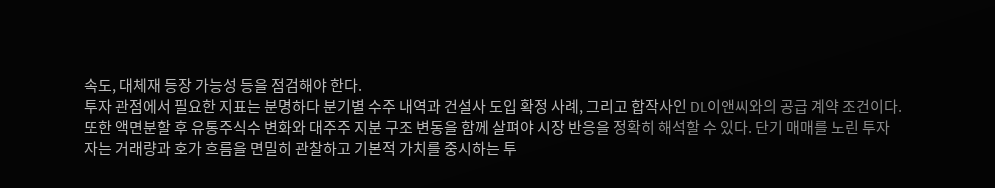속도, 대체재 등장 가능성 등을 점검해야 한다.
투자 관점에서 필요한 지표는 분명하다 분기별 수주 내역과 건설사 도입 확정 사례, 그리고 합작사인 DL이앤씨와의 공급 계약 조건이다. 또한 액면분할 후 유통주식수 변화와 대주주 지분 구조 변동을 함께 살펴야 시장 반응을 정확히 해석할 수 있다. 단기 매매를 노린 투자자는 거래량과 호가 흐름을 면밀히 관찰하고 기본적 가치를 중시하는 투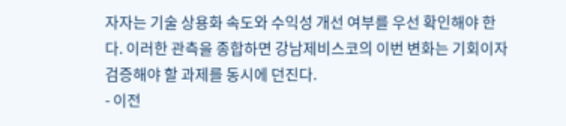자자는 기술 상용화 속도와 수익성 개선 여부를 우선 확인해야 한다. 이러한 관측을 종합하면 강남제비스코의 이번 변화는 기회이자 검증해야 할 과제를 동시에 던진다.
- 이전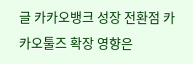글 카카오뱅크 성장 전환점 카카오툴즈 확장 영향은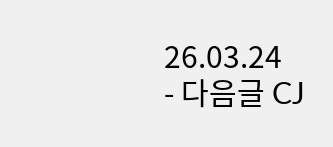26.03.24
- 다음글 CJ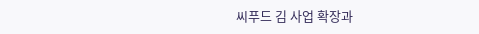씨푸드 김 사업 확장과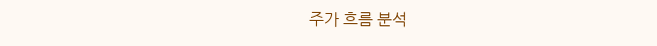주가 흐름 분석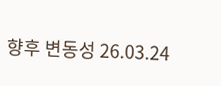향후 변동성 26.03.24